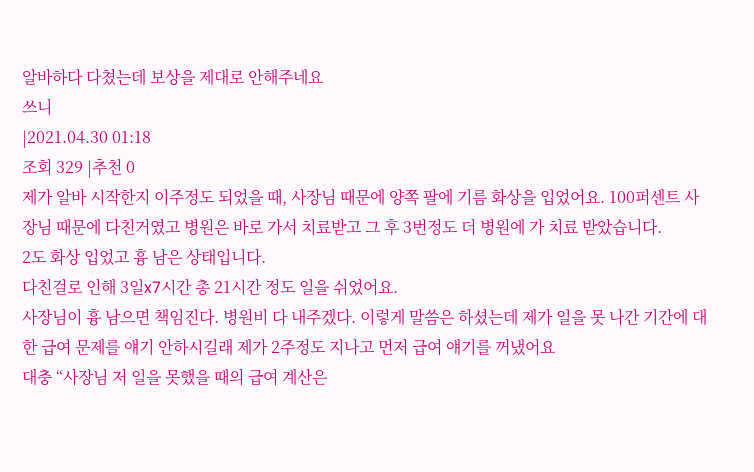알바하다 다쳤는데 보상을 제대로 안해주네요
쓰니
|2021.04.30 01:18
조회 329 |추천 0
제가 알바 시작한지 이주정도 되었을 때, 사장님 때문에 양쪽 팔에 기름 화상을 입었어요. 100퍼센트 사장님 때문에 다친거였고 병원은 바로 가서 치료받고 그 후 3번정도 더 병원에 가 치료 받았습니다.
2도 화상 입었고 흉 남은 상태입니다.
다친걸로 인해 3일x7시간 총 21시간 정도 일을 쉬었어요.
사장님이 흉 남으면 책임진다. 병원비 다 내주겠다. 이렇게 말씀은 하셨는데 제가 일을 못 나간 기간에 대한 급여 문제를 얘기 안하시길래 제가 2주정도 지나고 먼저 급여 얘기를 꺼냈어요
대충 “사장님 저 일을 못했을 때의 급여 계산은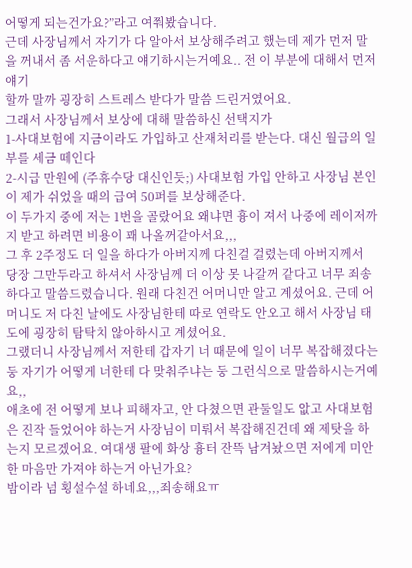어떻게 되는건가요?”라고 여쭤봤습니다.
근데 사장님께서 자기가 다 알아서 보상해주려고 했는데 제가 먼저 말을 꺼내서 좀 서운하다고 얘기하시는거예요.. 전 이 부분에 대해서 먼저 얘기
할까 말까 굉장히 스트레스 받다가 말씀 드린거였어요.
그래서 사장님께서 보상에 대해 말씀하신 선택지가
1-사대보험에 지금이라도 가입하고 산재처리를 받는다. 대신 월급의 일부를 세금 떼인다
2-시급 만원에 (주휴수당 대신인듯;) 사대보험 가입 안하고 사장님 본인이 제가 쉬었을 때의 급여 50퍼를 보상해준다.
이 두가지 중에 저는 1번을 골랐어요 왜냐면 흉이 져서 나중에 레이저까지 받고 하려면 비용이 꽤 나올꺼같아서요,,,
그 후 2주정도 더 일을 하다가 아버지께 다친걸 걸렸는데 아버지께서 당장 그만두라고 하셔서 사장님께 더 이상 못 나갈꺼 같다고 너무 죄송하다고 말씀드렸습니다. 원래 다친건 어머니만 알고 계셨어요. 근데 어머니도 저 다친 날에도 사장님한테 따로 연락도 안오고 해서 사장님 태도에 굉장히 탐탁치 않아하시고 계셨어요.
그랬더니 사장님께서 저한테 갑자기 너 때문에 일이 너무 복잡해졌다는 둥 자기가 어떻게 너한테 다 맞춰주냐는 둥 그런식으로 말씀하시는거예요,,
애초에 전 어떻게 보나 피해자고, 안 다쳤으면 관둘일도 앖고 사대보험은 진작 들었어야 하는거 사장님이 미뤄서 복잡해진건데 왜 제탓을 하는지 모르겠어요. 여대생 팔에 화상 흉터 잔뜩 남겨놨으면 저에게 미안한 마음만 가져야 하는거 아닌가요?
밤이라 넘 횡설수설 하네요,,,죄송해요ㅠ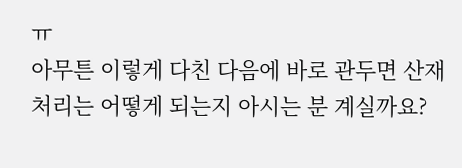ㅠ
아무튼 이렇게 다친 다음에 바로 관두면 산재처리는 어떻게 되는지 아시는 분 계실까요?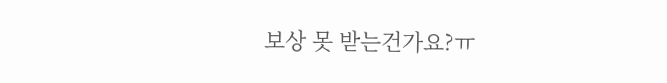보상 못 받는건가요?ㅠ